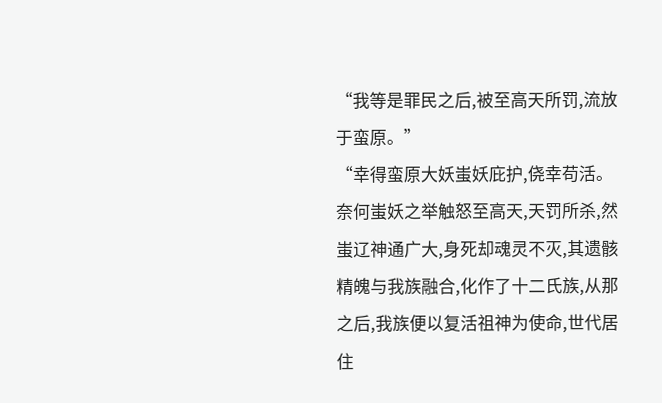“我等是罪民之后,被至高天所罚,流放于蛮原。”
“幸得蛮原大妖蚩妖庇护,侥幸苟活。奈何蚩妖之举触怒至高天,天罚所杀,然蚩辽神通广大,身死却魂灵不灭,其遗骸精魄与我族融合,化作了十二氏族,从那之后,我族便以复活祖神为使命,世代居住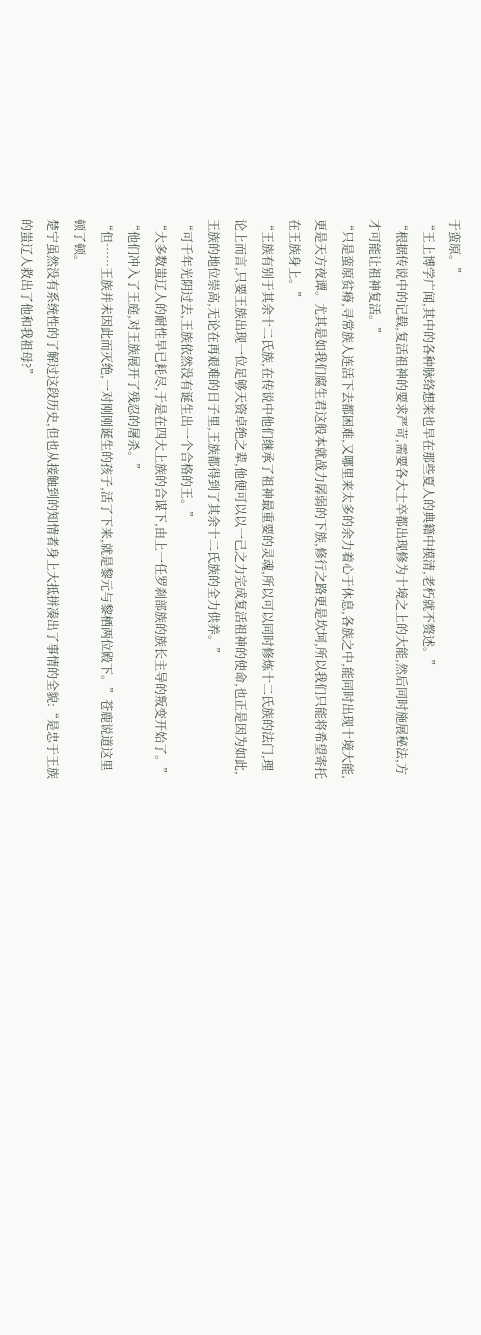于蛮原。”
“王上博学广闻,其中的各种脉络想来也早在那些夏人的典籍中摸清,老朽就不赘述。”
“根据传说中的记载,复活祖神的要求严苛,需要各大士卒都出现修为十境之上的大能,然后同时施展秘法,方才可能让祖神复活。”
“只是蛮原贫瘠,寻常族人连活下去都困难,又哪里来太多的余力着心于休息,各族之中,能同时出现十境大能,更是天方夜谭。尤其是如我们腐生君这般本就战力孱弱的下族,修行之路更是坎坷,所以我们只能将希望寄托在王族身上。”
“王族有别于其余十二氏族,在传说中他们继承了祖神最重要的灵魂,所以可以同时修炼十二氏族的法门,理论上而言,只要王族出现一位足够天资卓绝之辈,他便可以以一己之力完成复活祖神的使命,也正是因为如此,王族的地位崇高,无论在再艰难的日子里,王族都得到了其余十二氏族的全力供养。”
“可千年光阴过去,王族依然没有诞生出一个合格的王。”
“大多数蚩辽人的耐性早已耗尽,于是在四大上族的合谋下,由上一任罗刹部族的族长主导的叛变开始了。”
“他们冲入了王庭,对王族展开了残忍的屠杀。”
“但……王族并未因此而灭绝,一对刚刚诞生的孩子,活了下来,就是黎元与黎栖两位殿下。”苍鹿说道这里顿了顿。
楚宁虽然没有系统性的了解过这段历史,但也从接触到的知情者身上大抵拼凑出了事情的全貌:“是忠于王族的蚩辽人救出了他和我祖母?”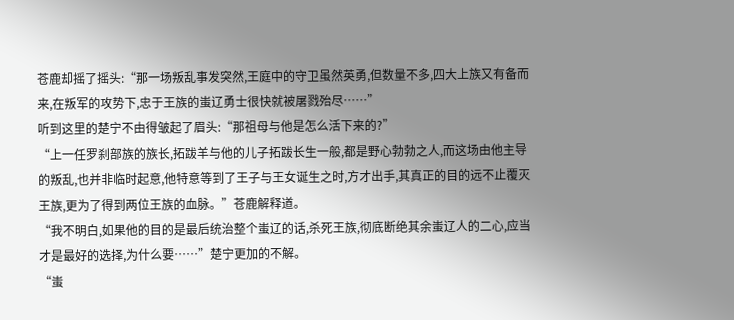苍鹿却摇了摇头:“那一场叛乱事发突然,王庭中的守卫虽然英勇,但数量不多,四大上族又有备而来,在叛军的攻势下,忠于王族的蚩辽勇士很快就被屠戮殆尽……”
听到这里的楚宁不由得皱起了眉头:“那祖母与他是怎么活下来的?”
“上一任罗刹部族的族长,拓跋羊与他的儿子拓跋长生一般,都是野心勃勃之人,而这场由他主导的叛乱,也并非临时起意,他特意等到了王子与王女诞生之时,方才出手,其真正的目的远不止覆灭王族,更为了得到两位王族的血脉。”苍鹿解释道。
“我不明白,如果他的目的是最后统治整个蚩辽的话,杀死王族,彻底断绝其余蚩辽人的二心,应当才是最好的选择,为什么要……”楚宁更加的不解。
“蚩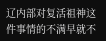辽内部对复活祖神这件事情的不满早就不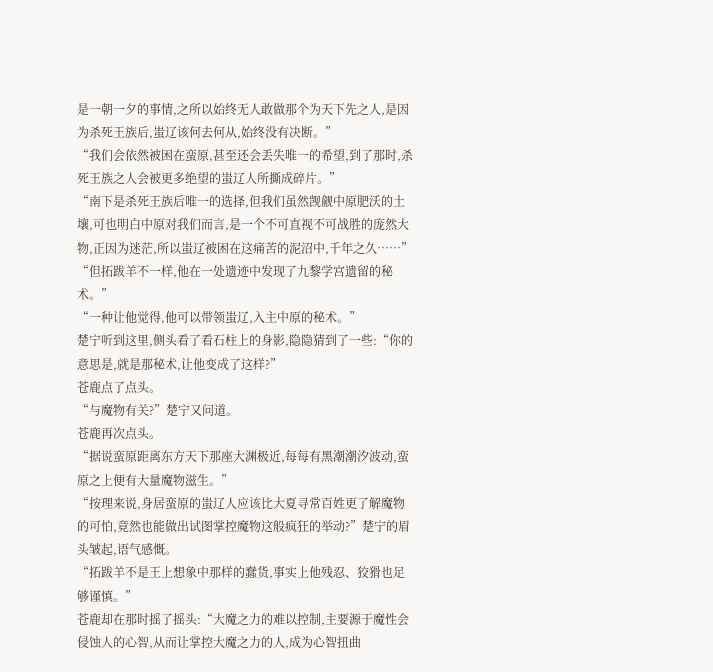是一朝一夕的事情,之所以始终无人敢做那个为天下先之人,是因为杀死王族后,蚩辽该何去何从,始终没有决断。”
“我们会依然被困在蛮原,甚至还会丢失唯一的希望,到了那时,杀死王族之人会被更多绝望的蚩辽人所撕成碎片。”
“南下是杀死王族后唯一的选择,但我们虽然觊觎中原肥沃的土壤,可也明白中原对我们而言,是一个不可直视不可战胜的庞然大物,正因为迷茫,所以蚩辽被困在这痛苦的泥沼中,千年之久……”
“但拓跋羊不一样,他在一处遗迹中发现了九黎学宫遗留的秘术。”
“一种让他觉得,他可以带领蚩辽,入主中原的秘术。”
楚宁听到这里,侧头看了看石柱上的身影,隐隐猜到了一些:“你的意思是,就是那秘术,让他变成了这样?”
苍鹿点了点头。
“与魔物有关?”楚宁又问道。
苍鹿再次点头。
“据说蛮原距离东方天下那座大渊极近,每每有黑潮潮汐波动,蛮原之上便有大量魔物滋生。”
“按理来说,身居蛮原的蚩辽人应该比大夏寻常百姓更了解魔物的可怕,竟然也能做出试图掌控魔物这般疯狂的举动?”楚宁的眉头皱起,语气感慨。
“拓跋羊不是王上想象中那样的蠢货,事实上他残忍、狡猾也足够谨慎。”
苍鹿却在那时摇了摇头:“大魔之力的难以控制,主要源于魔性会侵蚀人的心智,从而让掌控大魔之力的人,成为心智扭曲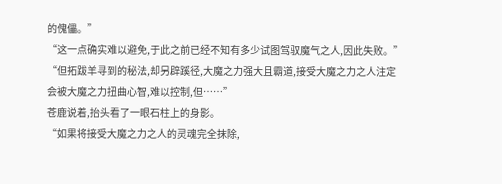的傀儡。”
“这一点确实难以避免,于此之前已经不知有多少试图驾驭魔气之人,因此失败。”
“但拓跋羊寻到的秘法,却另辟蹊径,大魔之力强大且霸道,接受大魔之力之人注定会被大魔之力扭曲心智,难以控制,但……”
苍鹿说着,抬头看了一眼石柱上的身影。
“如果将接受大魔之力之人的灵魂完全抹除,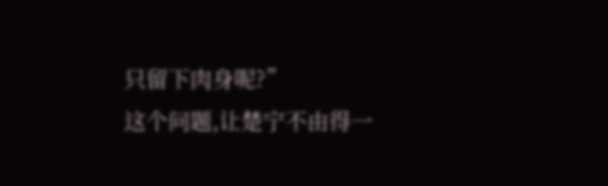只留下肉身呢?”
这个问题,让楚宁不由得一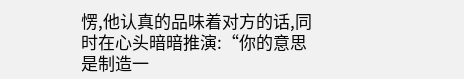愣,他认真的品味着对方的话,同时在心头暗暗推演:“你的意思是制造一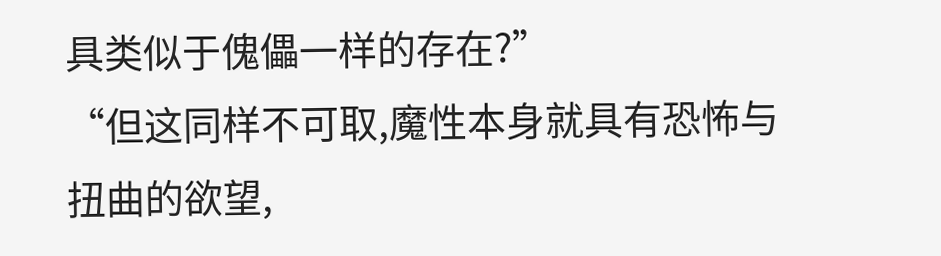具类似于傀儡一样的存在?”
“但这同样不可取,魔性本身就具有恐怖与扭曲的欲望,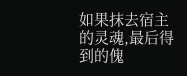如果抹去宿主的灵魂,最后得到的傀